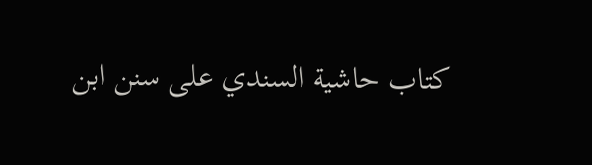كتاب حاشية السندي على سنن ابن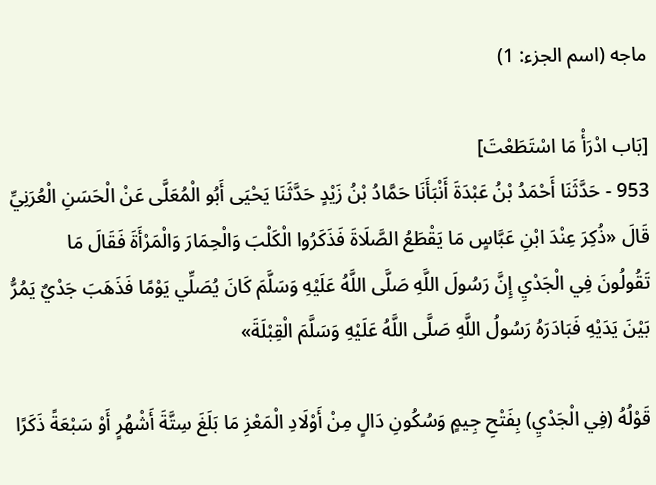ماجه (اسم الجزء: 1)

[بَاب ادْرَأْ مَا اسْتَطَعْتَ]
953 - حَدَّثَنَا أَحْمَدُ بْنُ عَبْدَةَ أَنْبَأَنَا حَمَّادُ بْنُ زَيْدٍ حَدَّثَنَا يَحْيَى أَبُو الْمُعَلَّى عَنْ الْحَسَنِ الْعُرَنِيِّ قَالَ «ذُكِرَ عِنْدَ ابْنِ عَبَّاسٍ مَا يَقْطَعُ الصَّلَاةَ فَذَكَرُوا الْكَلْبَ وَالْحِمَارَ وَالْمَرْأَةَ فَقَالَ مَا تَقُولُونَ فِي الْجَدْيِ إِنَّ رَسُولَ اللَّهِ صَلَّى اللَّهُ عَلَيْهِ وَسَلَّمَ كَانَ يُصَلِّي يَوْمًا فَذَهَبَ جَدْيٌ يَمُرُّ بَيْنَ يَدَيْهِ فَبَادَرَهُ رَسُولُ اللَّهِ صَلَّى اللَّهُ عَلَيْهِ وَسَلَّمَ الْقِبْلَةَ»

قَوْلُهُ (فِي الْجَدْيِ) بِفَتْحِ جِيمٍ وَسُكُونِ دَالٍ مِنْ أَوْلَادِ الْمَعْزِ مَا بَلَغَ سِتَّةَ أَشْهُرٍ أَوْ سَبْعَةً ذَكَرًا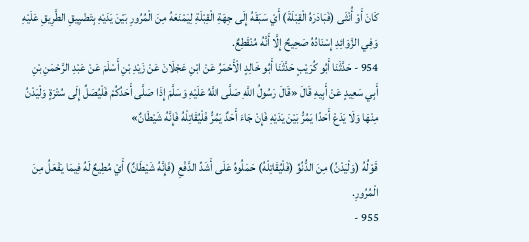كَانَ أَوْ أُنْثَى (فَبَادَرَهُ الْقِبْلَةَ) أَيْ سَبَقَهُ إِلَى جِهَةِ الْقِبْلَةِ لِيَمْنَعَهُ مِنَ الْمُرُورِ بَيْنَ يَدَيْهِ بِتَضْيِيقِ الطَّرِيقِ عَلَيْهِ وَفِي الزَّوَائِدِ إِسْنَادُهُ صَحِيحٌ إِلَّا أَنَّهُ مُنْقَطِعٌ.
954 - حَدَّثَنَا أَبُو كُرَيْبٍ حَدَّثَنَا أَبُو خَالِدٍ الْأَحْمَرُ عَنْ ابْنِ عَجْلَانَ عَنْ زَيْدِ بْنِ أَسْلَمَ عَنْ عَبْدِ الرَّحْمَنِ بْنِ أَبِي سَعِيدٍ عَنْ أَبِيهِ قَالَ «قَالَ رَسُولُ اللَّهِ صَلَّى اللَّهُ عَلَيْهِ وَسَلَّمَ إِذَا صَلَّى أَحَدُكُمْ فَلْيُصَلِّ إِلَى سُتْرَةٍ وَلْيَدْنُ مِنْهَا وَلَا يَدَعْ أَحَدًا يَمُرُّ بَيْنَ يَدَيْهِ فَإِنْ جَاءَ أَحَدٌ يَمُرُّ فَلْيُقَاتِلْهُ فَإِنَّهُ شَيْطَانٌ»

قَوْلُهُ (وَلْيَدْنُ) مِنَ الدُّنُوِّ (فَلْيُقَاتِلْهُ) حَمَلُوهُ عَلَى أَشَدِّ الدَّفْعِ (فَإِنَّهُ شَيْطَانٌ) أَيْ مُطِيعٌ لَهُ فِيمَا يَفْعَلُ مِنَ الْمُرُورِ.
955 -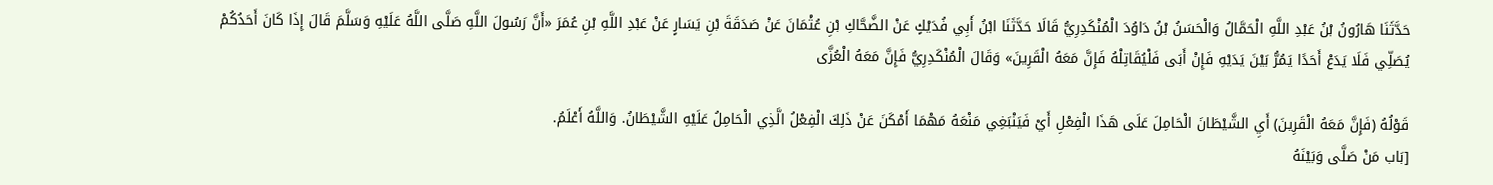حَدَّثَنَا هَارُونُ بْنُ عَبْدِ اللَّهِ الْحَمَّالُ وَالْحَسَنُ بْنُ دَاوُدَ الْمُنْكَدِرِيُّ قَالَا حَدَّثَنَا ابْنُ أَبِي فُدَيْكٍ عَنْ الضَّحَّاكِ بْنِ عُثْمَانَ عَنْ صَدَقَةَ بْنِ يَسَارٍ عَنْ عَبْدِ اللَّهِ بْنِ عُمَرَ «أَنَّ رَسُولَ اللَّهِ صَلَّى اللَّهُ عَلَيْهِ وَسَلَّمَ قَالَ إِذَا كَانَ أَحَدُكُمْ يُصَلِّي فَلَا يَدَعْ أَحَدًا يَمُرُّ بَيْنَ يَدَيْهِ فَإِنْ أَبَى فَلْيُقَاتِلْهُ فَإِنَّ مَعَهُ الْقَرِينَ» وَقَالَ الْمُنْكَدِرِيُّ فَإِنَّ مَعَهُ الْعُزَّى

قَوْلُهُ (فَإِنَّ مَعَهُ الْقَرِينَ) أَيِ الشَّيْطَانَ الْحَامِلَ عَلَى هَذَا الْفِعْلِ أَيْ فَيَنْبَغِي مَنْعَهُ مَهْمَا أَمْكَنَ عَنْ ذَلِكَ الْفِعْلُ الَّذِي الْحَامِلُ عَلَيْهِ الشَّيْطَانُ. وَاللَّهُ أَعْلَمُ.
[بَاب مَنْ صَلَّى وَبَيْنَهُ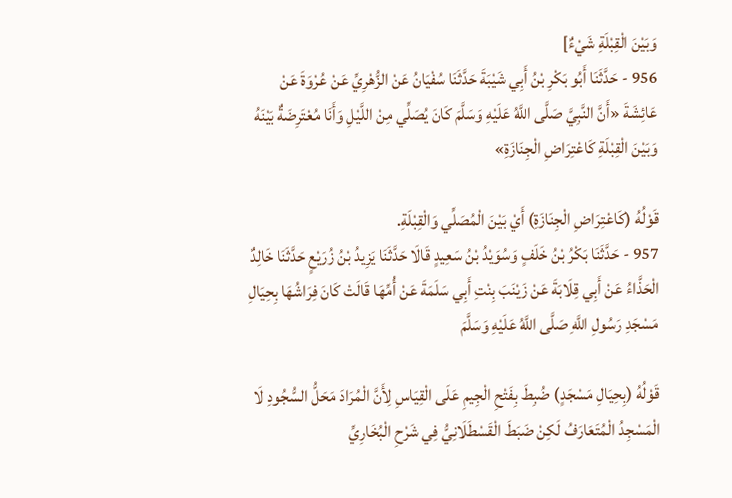وَبَيْنَ الْقِبْلَةِ شَيْءٌ]
956 - حَدَّثَنَا أَبُو بَكْرِ بْنُ أَبِي شَيْبَةَ حَدَّثَنَا سُفْيَانُ عَنْ الزُّهْرِيِّ عَنْ عُرْوَةَ عَنْ عَائِشَةَ «أَنَّ النَّبِيَّ صَلَّى اللَّهُ عَلَيْهِ وَسَلَّمَ كَانَ يُصَلِّي مِنْ اللَّيْلِ وَأَنَا مُعْتَرِضَةٌ بَيْنَهُ وَبَيْنَ الْقِبْلَةِ كَاعْتِرَاضِ الْجِنَازَةِ»

قَوْلُهُ (كَاعْتِرَاضِ الْجِنَازَةِ) أَيْ بَيْنَ الْمُصَلِّي وَالْقِبْلَةِ.
957 - حَدَّثَنَا بَكْرُ بْنُ خَلَفٍ وَسُوَيْدُ بْنُ سَعِيدٍ قَالَا حَدَّثَنَا يَزِيدُ بْنُ زُرَيْعٍ حَدَّثَنَا خَالِدٌ الْحَذَّاءُ عَنْ أَبِي قِلَابَةَ عَنْ زَيْنَبَ بِنْتِ أَبِي سَلَمَةَ عَنْ أُمِّهَا قَالَتْ كَانَ فِرَاشُهَا بِحِيَالِ مَسْجَدِ رَسُولِ اللَّهِ صَلَّى اللَّهُ عَلَيْهِ وَسَلَّمَ

قَوْلُهُ (بِحِيَالِ مَسْجَدٍ) ضُبِطَ بِفَتْحِ الْجِيمِ عَلَى الْقِيَاسِ لِأَنَّ الْمُرَادَ مَحَلُّ السُّجُودِ لَا الْمَسْجِدُ الْمُتَعَارَفُ لَكِنْ ضَبَطَ الْقَسْطَلَانِيُّ فِي شَرْحِ الْبُخَارِيِّ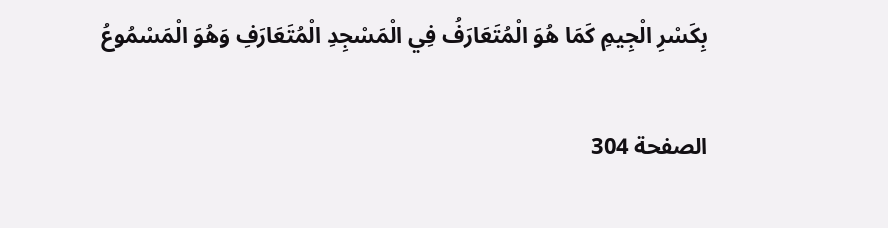بِكَسْرِ الْجِيمِ كَمَا هُوَ الْمُتَعَارَفُ فِي الْمَسْجِدِ الْمُتَعَارَفِ وَهُوَ الْمَسْمُوعُ

الصفحة 304